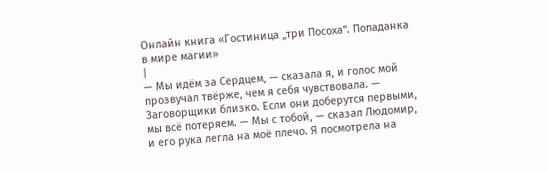Онлайн книга «Гостиница „три Посоха“. Попаданка в мире магии»
|
— Мы идём за Сердцем, — сказала я, и голос мой прозвучал твёрже, чем я себя чувствовала. — Заговорщики близко. Если они доберутся первыми, мы всё потеряем. — Мы с тобой, — сказал Людомир, и его рука легла на моё плечо. Я посмотрела на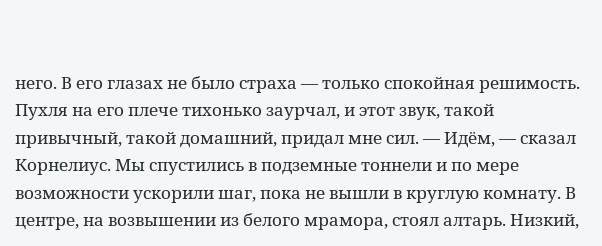него. В его глазах не было страха — только спокойная решимость. Пухля на его плече тихонько заурчал, и этот звук, такой привычный, такой домашний, придал мне сил. — Идём, — сказал Корнелиус. Мы спустились в подземные тоннели и по мере возможности ускорили шаг, пока не вышли в круглую комнату. В центре, на возвышении из белого мрамора, стоял алтарь. Низкий,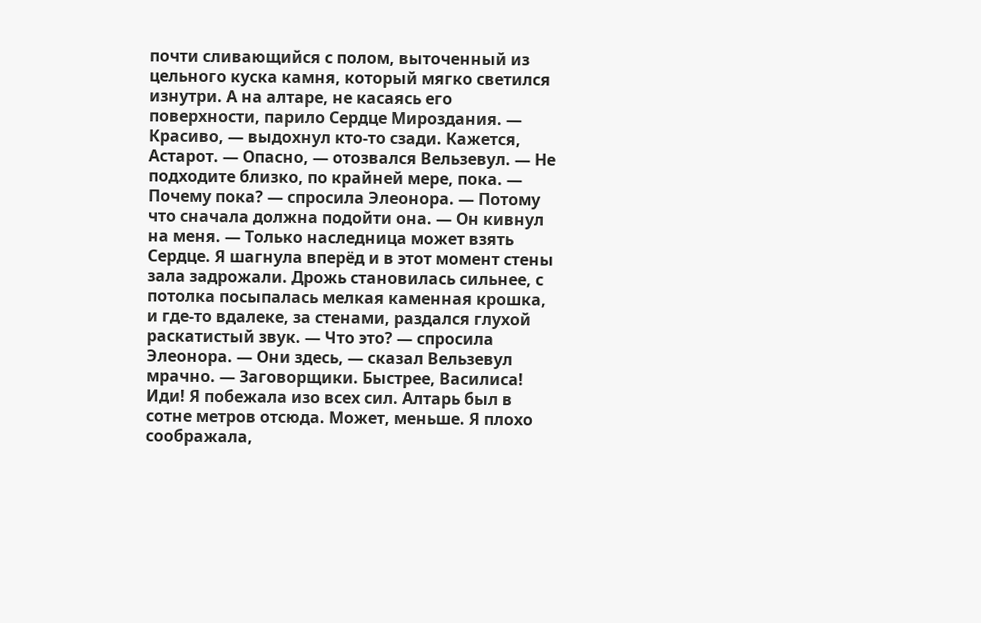почти сливающийся с полом, выточенный из цельного куска камня, который мягко светился изнутри. А на алтаре, не касаясь его поверхности, парило Сердце Мироздания. — Красиво, — выдохнул кто-то сзади. Кажется, Астарот. — Опасно, — отозвался Вельзевул. — Не подходите близко, по крайней мере, пока. — Почему пока? — спросила Элеонора. — Потому что сначала должна подойти она. — Он кивнул на меня. — Только наследница может взять Сердце. Я шагнула вперёд и в этот момент стены зала задрожали. Дрожь становилась сильнее, с потолка посыпалась мелкая каменная крошка, и где-то вдалеке, за стенами, раздался глухой раскатистый звук. — Что это? — спросила Элеонора. — Они здесь, — сказал Вельзевул мрачно. — Заговорщики. Быстрее, Василиса! Иди! Я побежала изо всех сил. Алтарь был в сотне метров отсюда. Может, меньше. Я плохо соображала,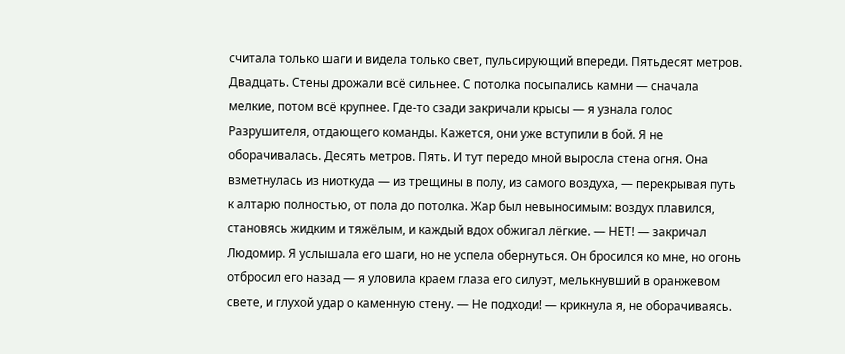считала только шаги и видела только свет, пульсирующий впереди. Пятьдесят метров. Двадцать. Стены дрожали всё сильнее. С потолка посыпались камни — сначала мелкие, потом всё крупнее. Где-то сзади закричали крысы — я узнала голос Разрушителя, отдающего команды. Кажется, они уже вступили в бой. Я не оборачивалась. Десять метров. Пять. И тут передо мной выросла стена огня. Она взметнулась из ниоткуда — из трещины в полу, из самого воздуха, — перекрывая путь к алтарю полностью, от пола до потолка. Жар был невыносимым: воздух плавился, становясь жидким и тяжёлым, и каждый вдох обжигал лёгкие. — НЕТ! — закричал Людомир. Я услышала его шаги, но не успела обернуться. Он бросился ко мне, но огонь отбросил его назад — я уловила краем глаза его силуэт, мелькнувший в оранжевом свете, и глухой удар о каменную стену. — Не подходи! — крикнула я, не оборачиваясь.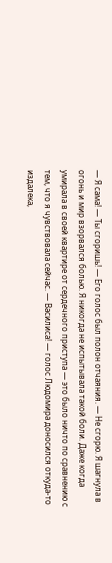— Я сама! — Ты сгоришь! — Его голос был полон отчаяния. — Не сгорю. Я шагнула в огонь и мир взорвался болью. Я никогда не испытывала такой боли. Даже когда умирала в своей квартире от сердечного приступа — это было ничто по сравнению с тем, что я чувствовала сейчас. — Василиса! — голос Людомира доносился откуда-то издалека,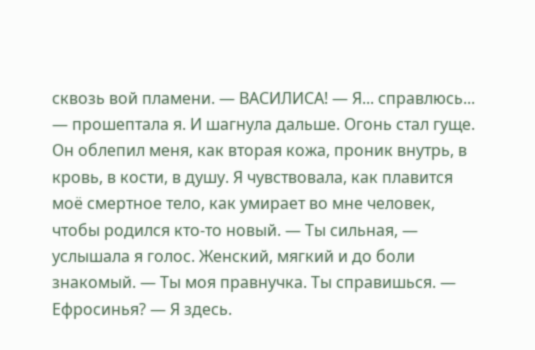сквозь вой пламени. — ВАСИЛИСА! — Я... справлюсь... — прошептала я. И шагнула дальше. Огонь стал гуще. Он облепил меня, как вторая кожа, проник внутрь, в кровь, в кости, в душу. Я чувствовала, как плавится моё смертное тело, как умирает во мне человек, чтобы родился кто-то новый. — Ты сильная, — услышала я голос. Женский, мягкий и до боли знакомый. — Ты моя правнучка. Ты справишься. — Ефросинья? — Я здесь.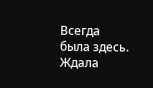Всегда была здесь. Ждала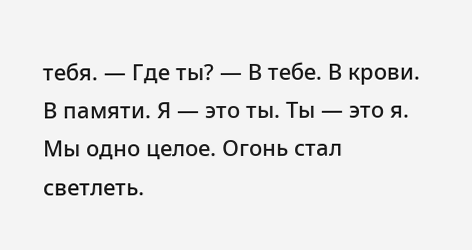тебя. — Где ты? — В тебе. В крови. В памяти. Я — это ты. Ты — это я. Мы одно целое. Огонь стал светлеть.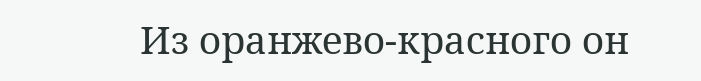Из оранжево-красного он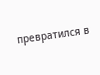превратился в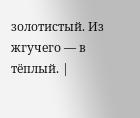золотистый. Из жгучего — в тёплый. |